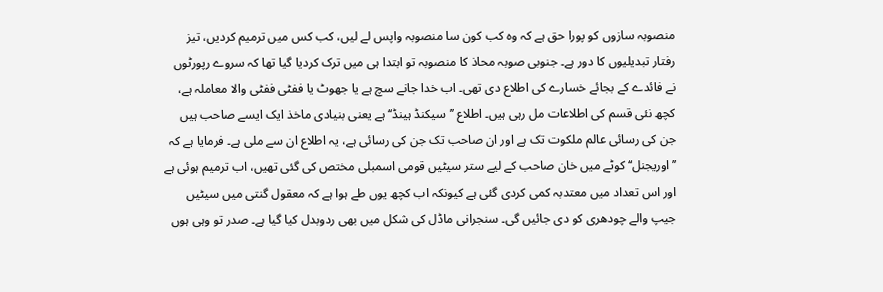منصوبہ سازوں کو پورا حق ہے کہ وہ کب کون سا منصوبہ واپس لے لیں، کب کس میں ترمیم کردیں، تیز رفتار تبدیلیوں کا دور ہے۔ جنوبی صوبہ محاذ کا منصوبہ تو ابتدا ہی میں ترک کردیا گیا تھا کہ سروے رپورٹوں نے فائدے کے بجائے خسارے کی اطلاع دی تھی۔ اب خدا جانے سچ ہے یا جھوٹ یا ففٹی ففٹی والا معاملہ ہے، کچھ نئی قسم کی اطلاعات مل رہی ہیں۔ اطلاع ’’سیکنڈ ہینڈ‘‘ ہے یعنی بنیادی ماخذ ایک ایسے صاحب ہیں جن کی رسائی عالم ملکوت تک ہے اور ان صاحب تک جن کی رسائی ہے، یہ اطلاع ان سے ملی ہے۔ فرمایا ہے کہ ’’اوریجنل‘‘ کوٹے میں خان صاحب کے لیے ستر سیٹیں قومی اسمبلی مختص کی گئی تھیں، اب ترمیم ہوئی ہے اور اس تعداد میں معتدبہ کمی کردی گئی ہے کیونکہ اب کچھ یوں طے ہوا ہے کہ معقول گنتی میں سیٹیں جیپ والے چودھری کو دی جائیں گی۔ سنجرانی ماڈل کی شکل میں بھی ردوبدل کیا گیا ہے۔ صدر تو وہی ہوں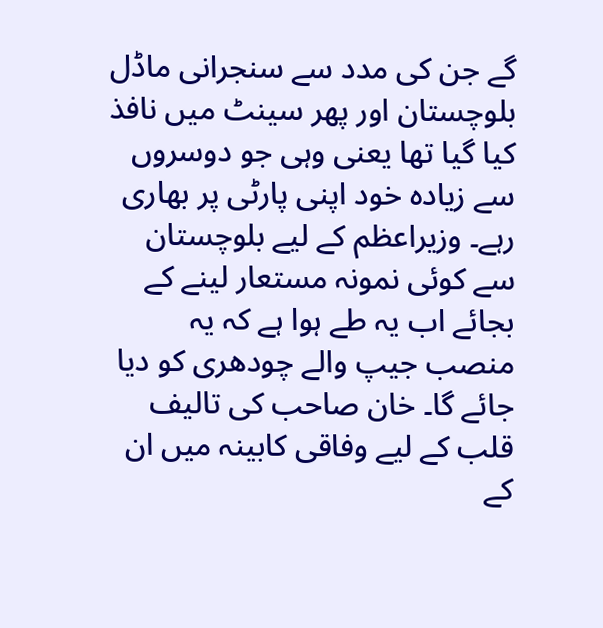گے جن کی مدد سے سنجرانی ماڈل بلوچستان اور پھر سینٹ میں نافذ کیا گیا تھا یعنی وہی جو دوسروں سے زیادہ خود اپنی پارٹی پر بھاری رہے۔ وزیراعظم کے لیے بلوچستان سے کوئی نمونہ مستعار لینے کے بجائے اب یہ طے ہوا ہے کہ یہ منصب جیپ والے چودھری کو دیا جائے گا۔ خان صاحب کی تالیف قلب کے لیے وفاقی کابینہ میں ان کے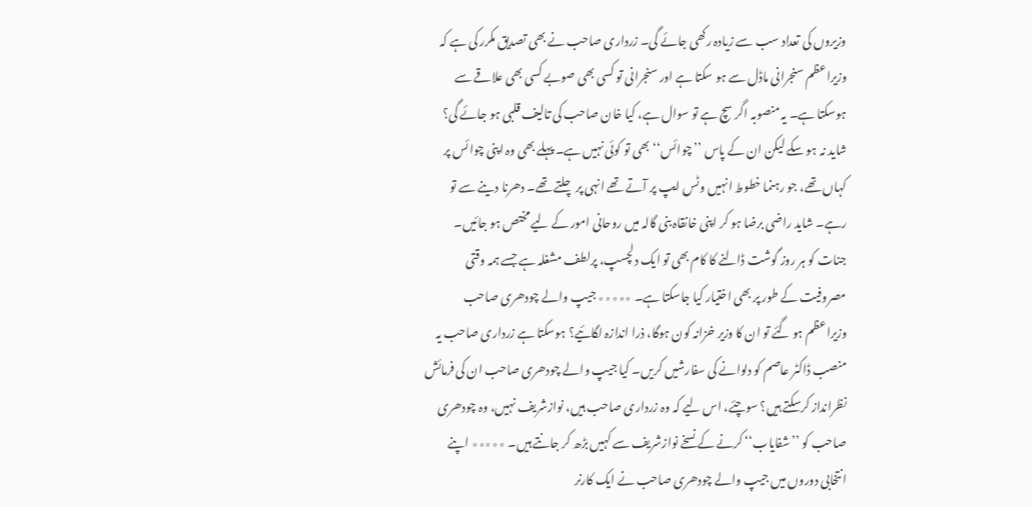وزیروں کی تعداد سب سے زیادہ رکھی جائے گی۔ زرداری صاحب نے بھی تصدیق مکرر کی ہے کہ وزیراعظم سنجرانی ماڈل سے ہو سکتا ہے اور سنجرانی تو کسی بھی صوبے کسی بھی علاقے سے ہوسکتا ہے۔ یہ منصوبہ اگر سچ ہے تو سوال ہے، کیا خان صاحب کی تالیف قلبی ہو جائے گی؟ شاید نہ ہو سکے لیکن ان کے پاس ’’چوائس‘‘ بھی تو کوئی نہیں ہے۔ پہلے بھی وہ اپنی چوائس پر کہاں تھے، جو رہنما خطوط انہیں وٹس ایپ پر آتے تھے انہی پر چلتے تھے۔ دھرنا دینے سے تو رہے۔ شاید راضی برضا ہو کر اپنی خانقاہ بنی گالہ میں روحانی امور کے لیے مختص ہو جائیں۔ جنات کو ہر روز گوشت ڈالنے کا کام بھی تو ایک دلچسپ، پرلطف مشغلہ ہے جسے ہمہ وقتی مصروفیت کے طور پر بھی اختیار کیا جاسکتا ہے۔ ٭٭٭٭٭ جیپ والے چودھری صاحب وزیراعظم ہو گئے تو ان کا وزیر خزانہ کون ہوگا، ذرا اندازہ لگائیے؟ ہوسکتا ہے زرداری صاحب یہ منصب ڈاکٹر عاصم کو دلوانے کی سفارشیں کریں۔ کیا جیپ والے چودھری صاحب ان کی فرمائش نظرانداز کرسکتے ہیں؟ سوچئے، اس لیے کہ وہ زرداری صاحب ہیں، نوازشریف نہیں، وہ چودھری صاحب کو ’’شفایاب‘‘ کرنے کے نسخے نوازشریف سے کہیں بڑھ کر جانتے ہیں۔ ٭٭٭٭٭ اپنے انتخابی دوروں میں جیپ والے چودھری صاحب نے ایک کارنر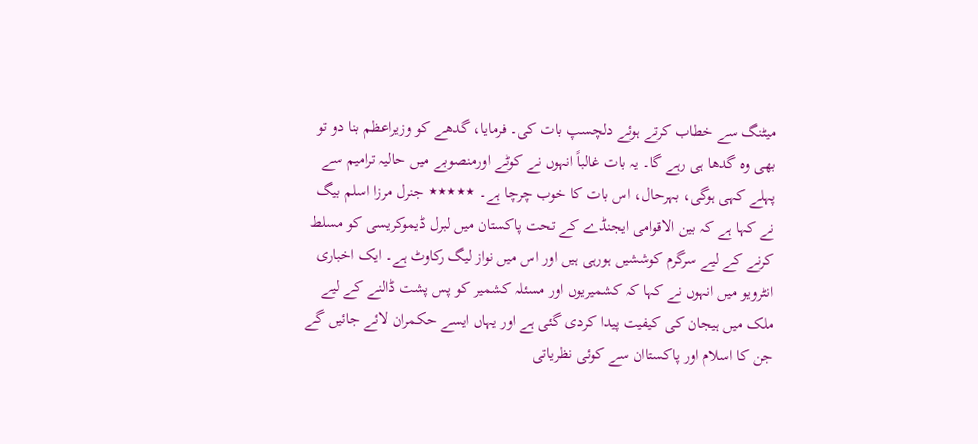میٹنگ سے خطاب کرتے ہوئے دلچسپ بات کی۔ فرمایا، گدھے کو وزیراعظم بنا دو تو بھی وہ گدھا ہی رہے گا۔ یہ بات غالباً انہوں نے کوٹے اورمنصوبے میں حالیہ ترامیم سے پہلے کہی ہوگی، بہرحال، اس بات کا خوب چرچا ہے۔ ٭٭٭٭٭ جنرل مرزا اسلم بیگ نے کہا ہے کہ بین الاقوامی ایجنڈے کے تحت پاکستان میں لبرل ڈیموکریسی کو مسلط کرنے کے لیے سرگرم کوششیں ہورہی ہیں اور اس میں نواز لیگ رکاوٹ ہے۔ ایک اخباری انٹرویو میں انہوں نے کہا کہ کشمیریوں اور مسئلہ کشمیر کو پس پشت ڈالنے کے لیے ملک میں ہیجان کی کیفیت پیدا کردی گئی ہے اور یہاں ایسے حکمران لائے جائیں گے جن کا اسلام اور پاکستاان سے کوئی نظریاتی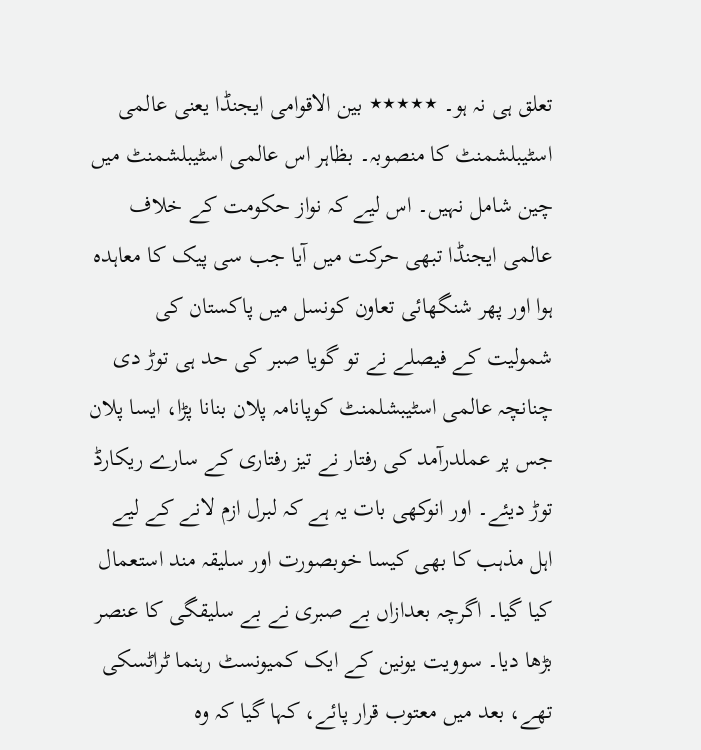تعلق ہی نہ ہو۔ ٭٭٭٭٭ بین الاقوامی ایجنڈا یعنی عالمی اسٹیبلشمنٹ کا منصوبہ۔ بظاہر اس عالمی اسٹیبلشمنٹ میں چین شامل نہیں۔ اس لیے کہ نواز حکومت کے خلاف عالمی ایجنڈا تبھی حرکت میں آیا جب سی پیک کا معاہدہ ہوا اور پھر شنگھائی تعاون کونسل میں پاکستان کی شمولیت کے فیصلے نے تو گویا صبر کی حد ہی توڑ دی چنانچہ عالمی اسٹیبشلمنٹ کوپانامہ پلان بنانا پڑا، ایسا پلان جس پر عملدرآمد کی رفتار نے تیز رفتاری کے سارے ریکارڈ توڑ دیئے۔ اور انوکھی بات یہ ہے کہ لبرل ازم لانے کے لیے اہل مذہب کا بھی کیسا خوبصورت اور سلیقہ مند استعمال کیا گیا۔ اگرچہ بعدازاں بے صبری نے بے سلیقگی کا عنصر بڑھا دیا۔ سوویت یونین کے ایک کمیونسٹ رہنما ٹراٹسکی تھے، بعد میں معتوب قرار پائے، کہا گیا کہ وہ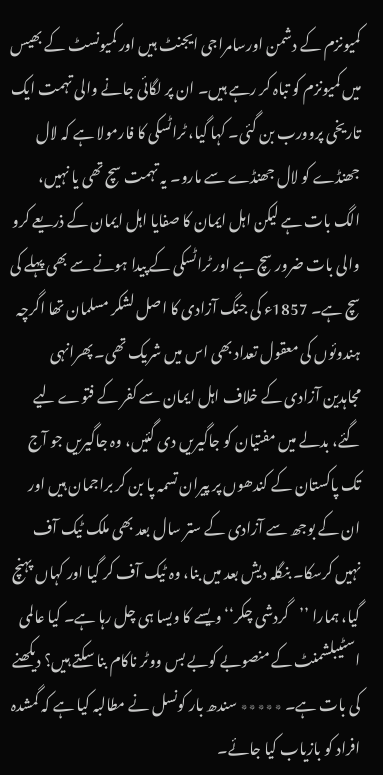کمیونزم کے دشمن اورسامراجی ایجنٹ ہیں اور کمیونسٹ کے بھیس میں کمیونزم کو تباہ کر رہے ہیں۔ ان پر لگائی جانے والی تہمت ایک تاریخی پروورب بن گئی۔ کہا گیا، ٹراٹسکی کا فارمولا ہے کہ لال جھنڈے کو لال جھنڈے سے مارو۔ یہ تہمت سچ تھی یا نہیں، الگ بات ہے لیکن اہل ایمان کا صفایا اہل ایمان کے ذریعے کرو والی بات ضرور سچ ہے اور ٹراٹسکی کے پیدا ہونے سے بھی پہلے کی سچ ہے۔ 1857ء کی جنگ آزادی کا اصل لشکر مسلمان تھا اگرچہ ہندوئوں کی معقول تعداد بھی اس میں شریک تھی۔ پھرانہی مجاہدین آزادی کے خلاف اہل ایمان سے کفر کے فتوے لیے گئے، بدلے میں مفتیان کو جاگیریں دی گئیں، وہ جاگیریں جو آج تک پاکستان کے کندھوں پر پیران تسمہ پا بن کر براجمان ہیں اور ان کے بوجھ سے آزادی کے ستر سال بعد بھی ملک ٹیک آف نہیں کرسکا۔ بنگلہ دیش بعد میں بنا، وہ ٹیک آف کر گیا اور کہاں پہنچ گیا، ہمارا ’’گردشی چکر‘‘ ویسے کا ویسا ہی چل رہا ہے۔ کیا عالمی اسٹیبلشمنٹ کے منصوبے کوبے بس ووٹر ناکام بنا سکتے ہیں؟ دیکھنے کی بات ہے۔ ٭٭٭٭٭ سندھ بار کونسل نے مطالبہ کیا ہے کہ گمشدہ افراد کو بازیاب کیا جائے۔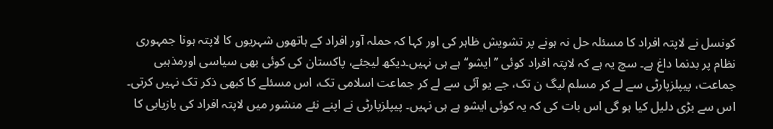کونسل نے لاپتہ افراد کا مسئلہ حل نہ ہونے پر تشویش ظاہر کی اور کہا کہ حملہ آور افراد کے ہاتھوں شہریوں کا لاپتہ ہونا جمہوری نظام پر بدنما داغ ہے۔ سچ یہ ہے کہ لاپتہ افراد کوئی ’’ایشو‘‘ ہے ہی نہیں۔دیکھ لیجئے، پاکستان کی کوئی بھی سیاسی اورمذہبی جماعت، پیپلزپارٹی سے لے کر مسلم لیگ ن تک، جے یو آئی سے لے کر جماعت اسلامی تک، اس مسئلے کا کبھی ذکر تک نہیں کرتی۔ اس سے بڑی دلیل کیا ہو گی اس بات کی کہ یہ کوئی ایشو ہے ہی نہیں۔ پیپلزپارٹی نے اپنے نئے منشور میں لاپتہ افراد کی بازیابی کا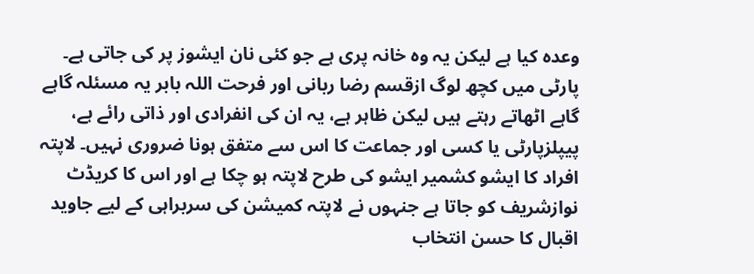وعدہ کیا ہے لیکن یہ وہ خانہ پری ہے جو کئی نان ایشوز پر کی جاتی ہے۔ پارٹی میں کچھ لوگ ازقسم رضا ربانی اور فرحت اللہ بابر یہ مسئلہ گاہے گاہے اٹھاتے رہتے ہیں لیکن ظاہر ہے، یہ ان کی انفرادی اور ذاتی رائے ہے، پیپلزپارٹی یا کسی اور جماعت کا اس سے متفق ہونا ضروری نہیں۔ لاپتہ افراد کا ایشو کشمیر ایشو کی طرح لاپتہ ہو چکا ہے اور اس کا کریڈٹ نوازشریف کو جاتا ہے جنہوں نے لاپتہ کمیشن کی سربراہی کے لیے جاوید اقبال کا حسن انتخاب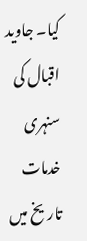کیا۔ جاوید اقبال کی سنہری خدمات تاریخ میں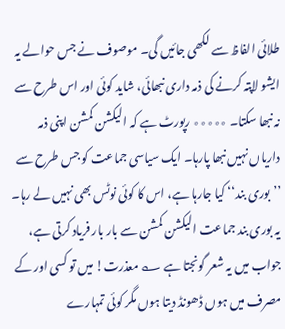طلائی الفاظ سے لکھی جائیں گی۔ موصوف نے جس حوالے یہ ایشو لاپتہ کرنے کی ذمہ داری نبھائی، شاید کوئی اور اس طرح سے نہ نبھا سکتا۔ ٭٭٭٭٭ رپورٹ ہے کہ الیکشن کمشن اپنی ذمہ داریاں نہیں نبھا پارہا۔ ایک سیاسی جماعت کو جس طرح سے ’’بوری بند‘‘ کیا جارہا ہے، اس کا کوئی نوٹس بھی نہیں لے رہا۔ یہ بوری بند جماعت الیکشن کمشن سے بار بار فریاد کرتی ہے، جواب میں یہ شعر گونجتا ہے ؎ معذرت! میں تو کسی اور کے مصرف میں ہوں ڈھونڈ دیتا ہوں مگر کوئی تمہارے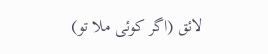لائق (اگر کوئی ملا تو)